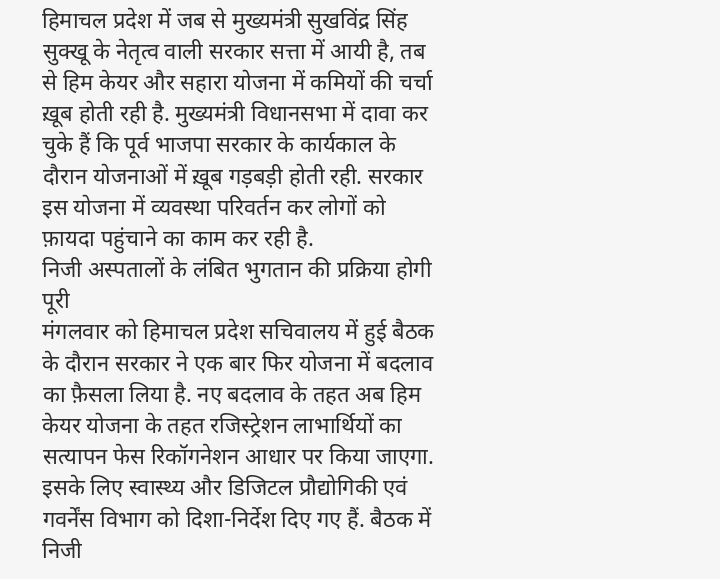हिमाचल प्रदेश में जब से मुख्यमंत्री सुखविंद्र सिंह सुक्खू के नेतृत्व वाली सरकार सत्ता में आयी है, तब से हिम केयर और सहारा योजना में कमियों की चर्चा ख़ूब होती रही है. मुख्यमंत्री विधानसभा में दावा कर चुके हैं कि पूर्व भाजपा सरकार के कार्यकाल के दौरान योजनाओं में ख़ूब गड़बड़ी होती रही. सरकार इस योजना में व्यवस्था परिवर्तन कर लोगों को फ़ायदा पहुंचाने का काम कर रही है.
निजी अस्पतालों के लंबित भुगतान की प्रक्रिया होगी पूरी
मंगलवार को हिमाचल प्रदेश सचिवालय में हुई बैठक के दौरान सरकार ने एक बार फिर योजना में बदलाव का फ़ैसला लिया है. नए बदलाव के तहत अब हिम केयर योजना के तहत रजिस्ट्रेशन लाभार्थियों का सत्यापन फेस रिकॉगनेशन आधार पर किया जाएगा. इसके लिए स्वास्थ्य और डिजिटल प्रौद्योगिकी एवं गवर्नेंस विभाग को दिशा-निर्देश दिए गए हैं. बैठक में निजी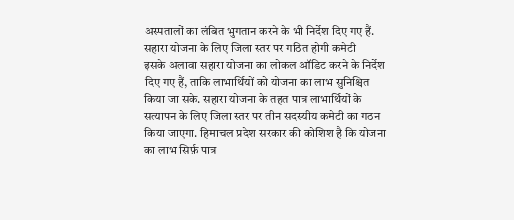अस्पतालों का लंबित भुगतान करने के भी निर्देश दिए गए हैं.
सहारा योजना के लिए जिला स्तर पर गठित होगी कमेटी
इसके अलावा सहारा योजना का लोकल ऑडिट करने के निर्देश दिए गए हैं, ताकि लाभार्थियों को योजना का लाभ सुनिश्चित किया जा सके. सहारा योजना के तहत पात्र लाभार्थियों के सत्यापन के लिए जिला स्तर पर तीन सदस्यीय कमेटी का गठन किया जाएगा. हिमाचल प्रदेश सरकार की कोशिश है कि योजना का लाभ सिर्फ़ पात्र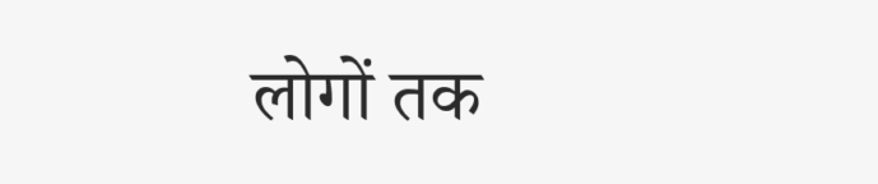लोगों तक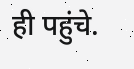ही पहुंचे.